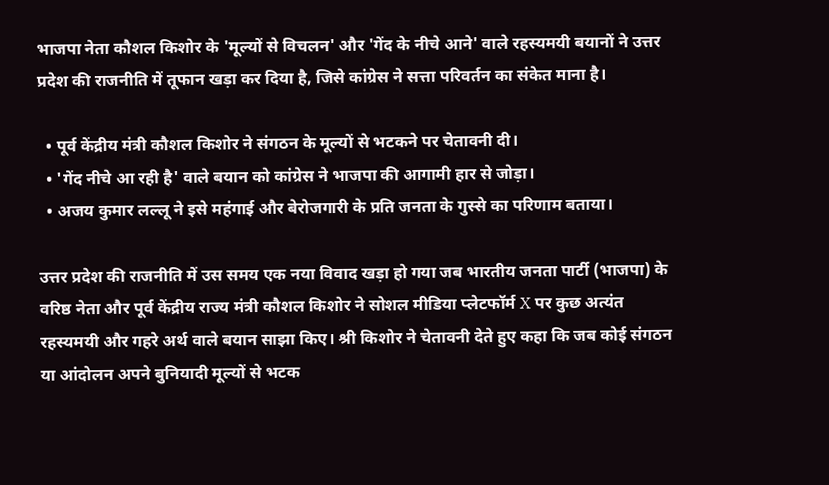भाजपा नेता कौशल किशोर के 'मूल्यों से विचलन' और 'गेंद के नीचे आने' वाले रहस्यमयी बयानों ने उत्तर प्रदेश की राजनीति में तूफान खड़ा कर दिया है, जिसे कांग्रेस ने सत्ता परिवर्तन का संकेत माना है।

  • पूर्व केंद्रीय मंत्री कौशल किशोर ने संगठन के मूल्यों से भटकने पर चेतावनी दी।
  • 'गेंद नीचे आ रही है' वाले बयान को कांग्रेस ने भाजपा की आगामी हार से जोड़ा।
  • अजय कुमार लल्लू ने इसे महंगाई और बेरोजगारी के प्रति जनता के गुस्से का परिणाम बताया।

उत्तर प्रदेश की राजनीति में उस समय एक नया विवाद खड़ा हो गया जब भारतीय जनता पार्टी (भाजपा) के वरिष्ठ नेता और पूर्व केंद्रीय राज्य मंत्री कौशल किशोर ने सोशल मीडिया प्लेटफॉर्म X पर कुछ अत्यंत रहस्यमयी और गहरे अर्थ वाले बयान साझा किए। श्री किशोर ने चेतावनी देते हुए कहा कि जब कोई संगठन या आंदोलन अपने बुनियादी मूल्यों से भटक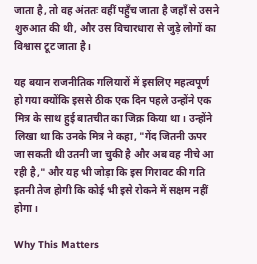जाता है, तो वह अंततः वहीं पहुँच जाता है जहाँ से उसने शुरुआत की थी, और उस विचारधारा से जुड़े लोगों का विश्वास टूट जाता है।

यह बयान राजनीतिक गलियारों में इसलिए महत्वपूर्ण हो गया क्योंकि इससे ठीक एक दिन पहले उन्होंने एक मित्र के साथ हुई बातचीत का जिक्र किया था। उन्होंने लिखा था कि उनके मित्र ने कहा, "गेंद जितनी ऊपर जा सकती थी उतनी जा चुकी है और अब वह नीचे आ रही है," और यह भी जोड़ा कि इस गिरावट की गति इतनी तेज होगी कि कोई भी इसे रोकने में सक्षम नहीं होगा।

Why This Matters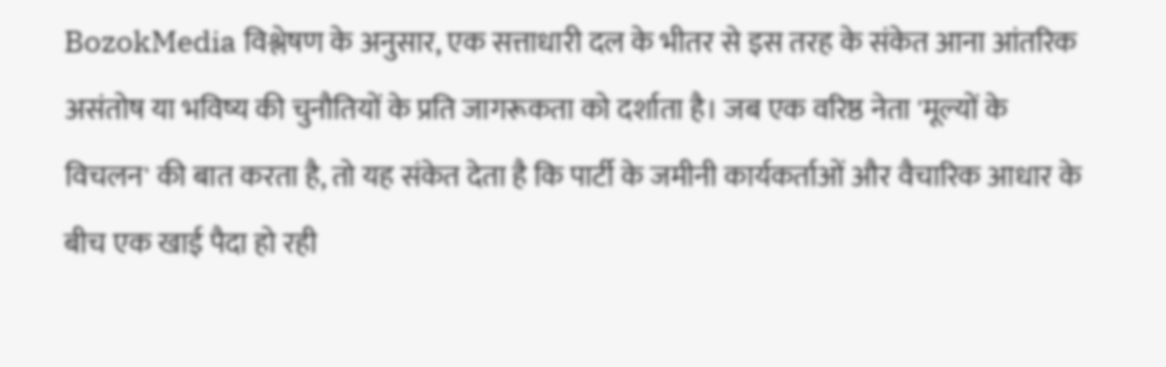BozokMedia विश्लेषण के अनुसार, एक सत्ताधारी दल के भीतर से इस तरह के संकेत आना आंतरिक असंतोष या भविष्य की चुनौतियों के प्रति जागरूकता को दर्शाता है। जब एक वरिष्ठ नेता 'मूल्यों के विचलन' की बात करता है, तो यह संकेत देता है कि पार्टी के जमीनी कार्यकर्ताओं और वैचारिक आधार के बीच एक खाई पैदा हो रही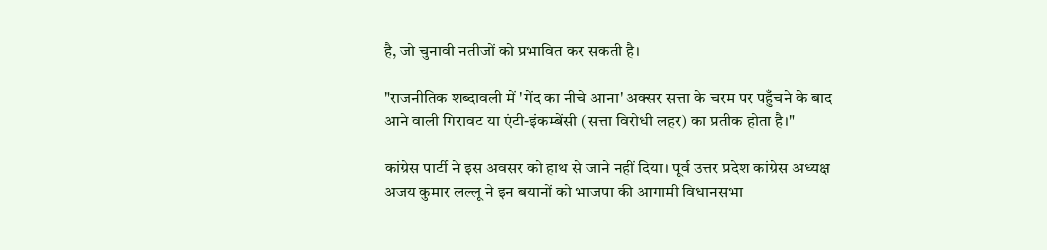है, जो चुनावी नतीजों को प्रभावित कर सकती है।

"राजनीतिक शब्दावली में 'गेंद का नीचे आना' अक्सर सत्ता के चरम पर पहुँचने के बाद आने वाली गिरावट या एंटी-इंकम्बेंसी (सत्ता विरोधी लहर) का प्रतीक होता है।"

कांग्रेस पार्टी ने इस अवसर को हाथ से जाने नहीं दिया। पूर्व उत्तर प्रदेश कांग्रेस अध्यक्ष अजय कुमार लल्लू ने इन बयानों को भाजपा की आगामी विधानसभा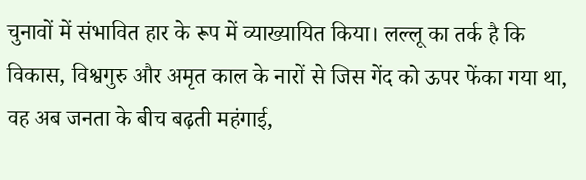चुनावों में संभावित हार के रूप में व्याख्यायित किया। लल्लू का तर्क है कि विकास, विश्वगुरु और अमृत काल के नारों से जिस गेंद को ऊपर फेंका गया था, वह अब जनता के बीच बढ़ती महंगाई,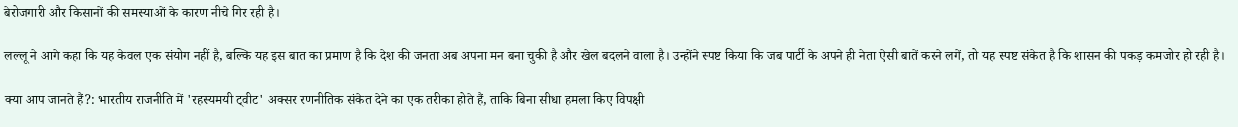बेरोजगारी और किसानों की समस्याओं के कारण नीचे गिर रही है।

लल्लू ने आगे कहा कि यह केवल एक संयोग नहीं है, बल्कि यह इस बात का प्रमाण है कि देश की जनता अब अपना मन बना चुकी है और खेल बदलने वाला है। उन्होंने स्पष्ट किया कि जब पार्टी के अपने ही नेता ऐसी बातें करने लगें, तो यह स्पष्ट संकेत है कि शासन की पकड़ कमजोर हो रही है।

क्या आप जानते हैं?: भारतीय राजनीति में 'रहस्यमयी ट्वीट' अक्सर रणनीतिक संकेत देने का एक तरीका होते हैं, ताकि बिना सीधा हमला किए विपक्षी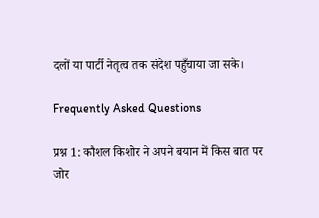दलों या पार्टी नेतृत्व तक संदेश पहुँचाया जा सके।

Frequently Asked Questions

प्रश्न 1: कौशल किशोर ने अपने बयान में किस बात पर जोर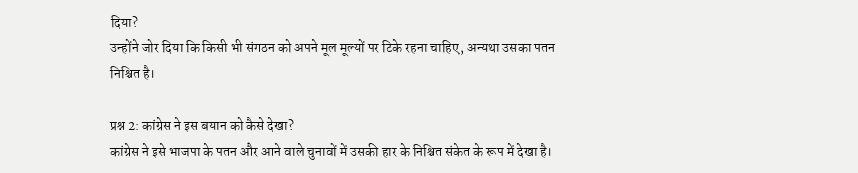दिया?
उन्होंने जोर दिया कि किसी भी संगठन को अपने मूल मूल्यों पर टिके रहना चाहिए, अन्यथा उसका पतन निश्चित है।

प्रश्न 2: कांग्रेस ने इस बयान को कैसे देखा?
कांग्रेस ने इसे भाजपा के पतन और आने वाले चुनावों में उसकी हार के निश्चित संकेत के रूप में देखा है।